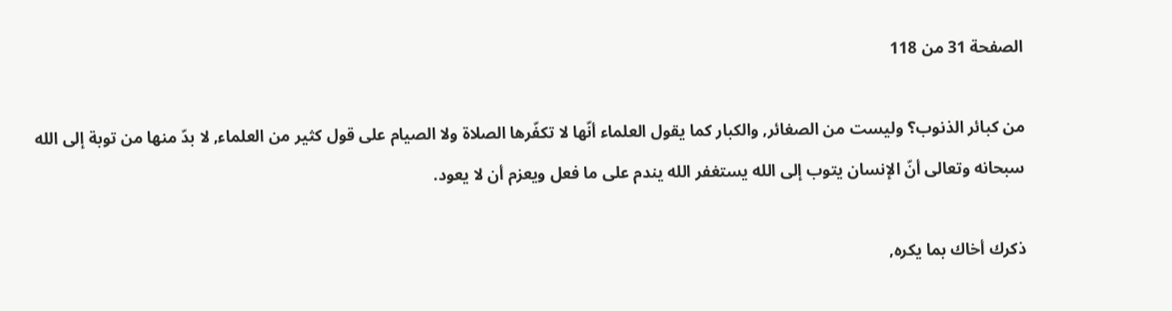الصفحة 31 من 118

من كبائر الذنوب؟ وليست من الصغائر, والكبار كما يقول العلماء أنّها لا تكفّرها الصلاة ولا الصيام على قول كثير من العلماء, لا بدّ منها من توبة إلى الله سبحانه وتعالى أنّ الإنسان يتوب إلى الله يستغفر الله يندم على ما فعل ويعزم أن لا يعود.

ذكرك أخاك بما يكره,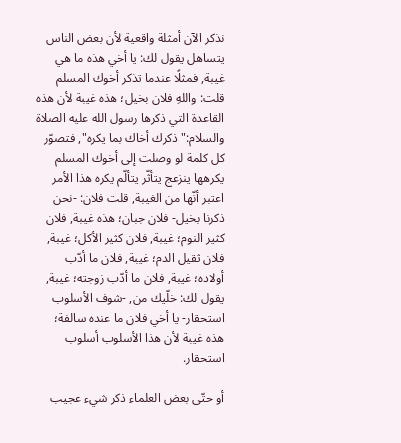نذكر الآن أمثلة واقعية لأن بعض الناس يتساهل يقول لك: يا أخي هذه ما هي غيبة, فمثلًا عندما تذكر أخوك المسلم قلت: واللهِ فلان بخيل؛ هذه غيبة لأن هذه القاعدة التي ذكرها رسول الله عليه الصلاة والسلام:"ذكرك أخاك بما يكره", فتصوّر كل كلمة لو وصلت إلى أخوك المسلم يكرهها ينزعج يتأثّر يتألّم يكره هذا الأمر اعتبر أنّها من الغيبة, قلت فلان: -نحن ذكرنا بخيل- فلان جبان؛ هذه غيبة, فلان كثير النوم؛ غيبة, فلان كثير الأكل؛ غيبة, فلان ثقيل الدم؛ غيبة, فلان ما أدّب أولاده؛ غيبة, فلان ما أدّب زوجته؛ غيبة, يقول لك: خلّيك من, -شوف الأسلوب استحقار- يا أخي فلان ما عنده سالفة؛ هذه غيبة لأن هذا الأسلوب أسلوب استحقار.

أو حتّى بعض العلماء ذكر شيء عجيب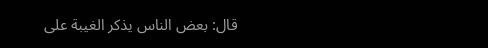قال: بعض الناس يذكر الغيبة على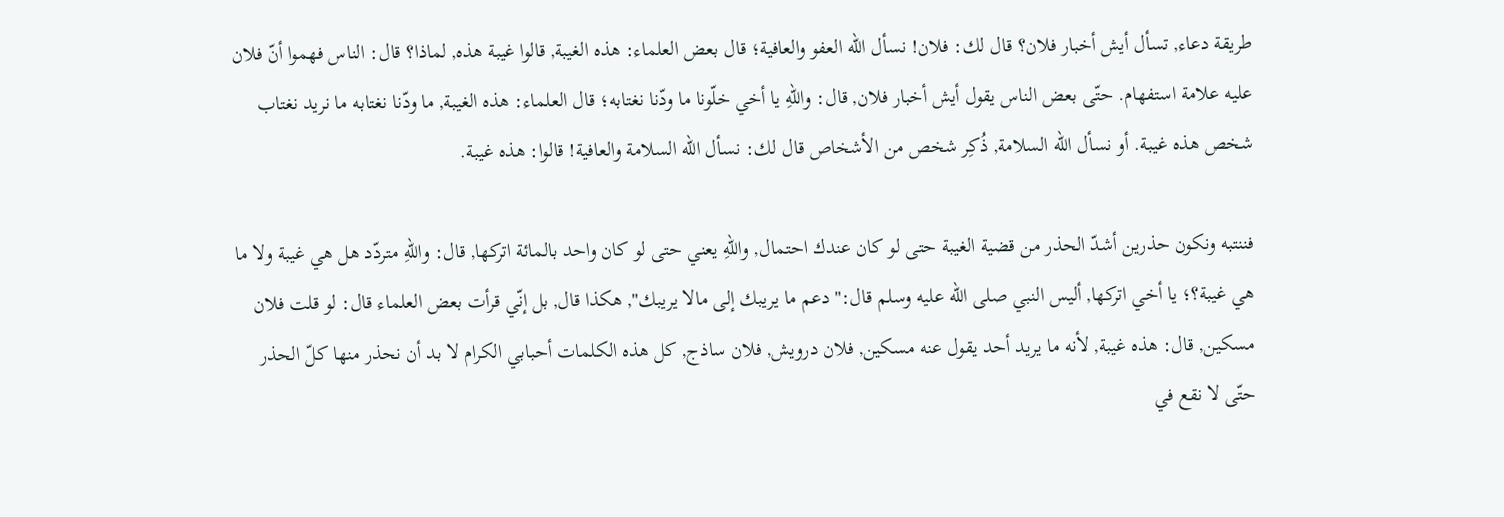طريقة دعاء, تسأل أيش أخبار فلان؟ قال لك: فلان! نسأل الله العفو والعافية؛ قال بعض العلماء: هذه الغيبة, قالوا غيبة هذه, لماذا؟ قال: الناس فهموا أنّ فلان عليه علامة استفهام. حتّى بعض الناس يقول أيش أخبار فلان, قال: واللهِ يا أخي خلّونا ما ودّنا نغتابه؛ قال العلماء: هذه الغيبة, ما ودّنا نغتابه ما نريد نغتاب شخص هذه غيبة. أو نسأل الله السلامة, ذُكِر شخص من الأشخاص قال لك: نسأل الله السلامة والعافية! قالوا: هذه غيبة.

فننتبه ونكون حذرين أشدّ الحذر من قضية الغيبة حتى لو كان عندك احتمال, واللهِ يعني حتى لو كان واحد بالمائة اتركها, قال: واللهِ متردّد هل هي غيبة ولا ما هي غيبة؟؛ يا أخي اتركها, أليس النبي صلى الله عليه وسلم قال:"دعم ما يريبك إلى مالا يريبك", هكذا قال, بل إنّي قرأت بعض العلماء قال: لو قلت فلان مسكين, قال: هذه غيبة, لأنه ما يريد أحد يقول عنه مسكين, فلان درويش, فلان ساذج, كل هذه الكلمات أحبابي الكرام لا بد أن نحذر منها كلّ الحذر حتّى لا نقع في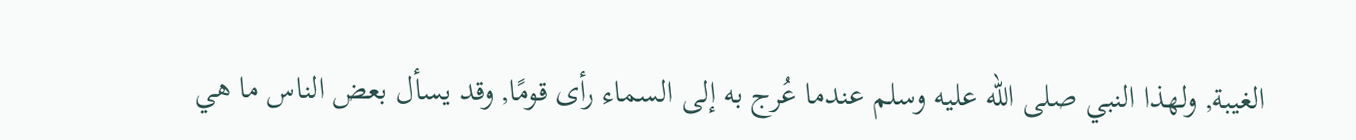الغيبة, ولهذا النبي صلى الله عليه وسلم عندما عُرج به إلى السماء رأى قومًا, وقد يسأل بعض الناس ما هي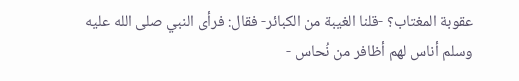عقوبة المغتاب؟ -قلنا الغيبة من الكبائر- فقال: فرأى النبي صلى الله عليه وسلم أناس لهم أظافر من نُحاس -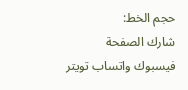حجم الخط:
شارك الصفحة
فيسبوك واتساب تويتر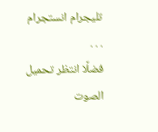تليجرام انستجرام
. . .
فضلًا انتظر تحميل الصوت